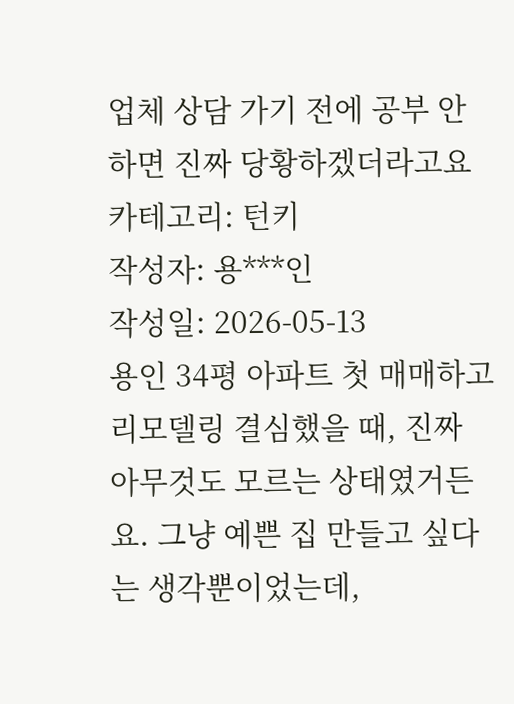업체 상담 가기 전에 공부 안 하면 진짜 당황하겠더라고요
카테고리: 턴키
작성자: 용***인
작성일: 2026-05-13
용인 34평 아파트 첫 매매하고 리모델링 결심했을 때, 진짜 아무것도 모르는 상태였거든요. 그냥 예쁜 집 만들고 싶다는 생각뿐이었는데,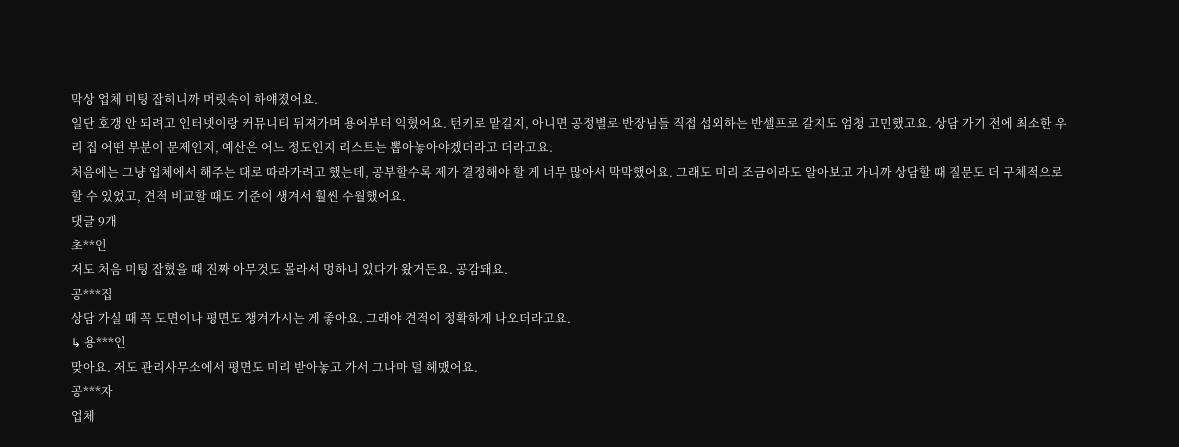막상 업체 미팅 잡히니까 머릿속이 하얘졌어요.
일단 호갱 안 되려고 인터넷이랑 커뮤니티 뒤져가며 용어부터 익혔어요. 턴키로 맡길지, 아니면 공정별로 반장님들 직접 섭외하는 반셀프로 갈지도 엄청 고민했고요. 상담 가기 전에 최소한 우리 집 어떤 부분이 문제인지, 예산은 어느 정도인지 리스트는 뽑아놓아야겠더라고 더라고요.
처음에는 그냥 업체에서 해주는 대로 따라가려고 했는데, 공부할수록 제가 결정해야 할 게 너무 많아서 막막했어요. 그래도 미리 조금이라도 알아보고 가니까 상담할 때 질문도 더 구체적으로 할 수 있었고, 견적 비교할 때도 기준이 생겨서 훨씬 수월했어요.
댓글 9개
초**인
저도 처음 미팅 잡혔을 때 진짜 아무것도 몰라서 멍하니 있다가 왔거든요. 공감돼요.
공***집
상담 가실 때 꼭 도면이나 평면도 챙겨가시는 게 좋아요. 그래야 견적이 정확하게 나오더라고요.
↳ 용***인
맞아요. 저도 관리사무소에서 평면도 미리 받아놓고 가서 그나마 덜 헤맸어요.
공***자
업체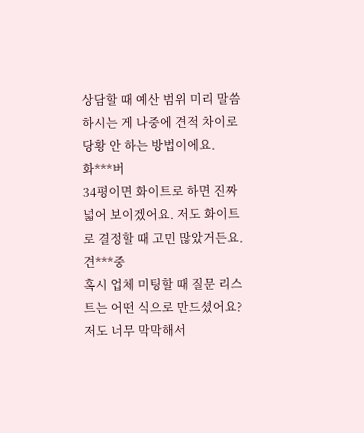상담할 때 예산 범위 미리 말씀하시는 게 나중에 견적 차이로 당황 안 하는 방법이에요.
화***버
34평이면 화이트로 하면 진짜 넓어 보이겠어요. 저도 화이트로 결정할 때 고민 많았거든요.
견***중
혹시 업체 미팅할 때 질문 리스트는 어떤 식으로 만드셨어요? 저도 너무 막막해서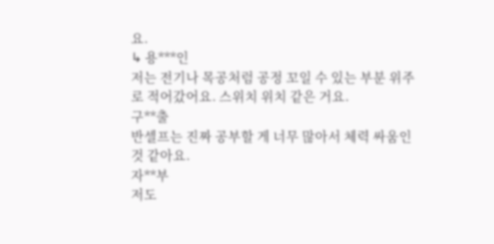요.
↳ 용***인
저는 전기나 목공처럼 공정 꼬일 수 있는 부분 위주로 적어갔어요. 스위치 위치 같은 거요.
구**출
반셀프는 진짜 공부할 게 너무 많아서 체력 싸움인 것 같아요.
자**부
저도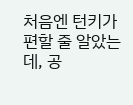처음엔 턴키가 편할 줄 알았는데, 공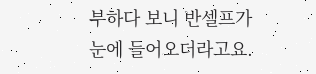부하다 보니 반셀프가 눈에 들어오더라고요.